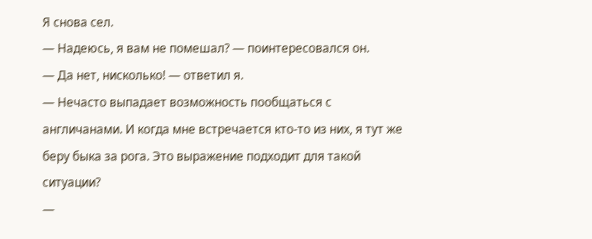Я снова сел.
— Надеюсь, я вам не помешал? — поинтересовался он.
— Да нет, нисколько! — ответил я.
— Нечасто выпадает возможность пообщаться с англичанами. И когда мне встречается кто-то из них, я тут же беру быка за рога. Это выражение подходит для такой ситуации?
—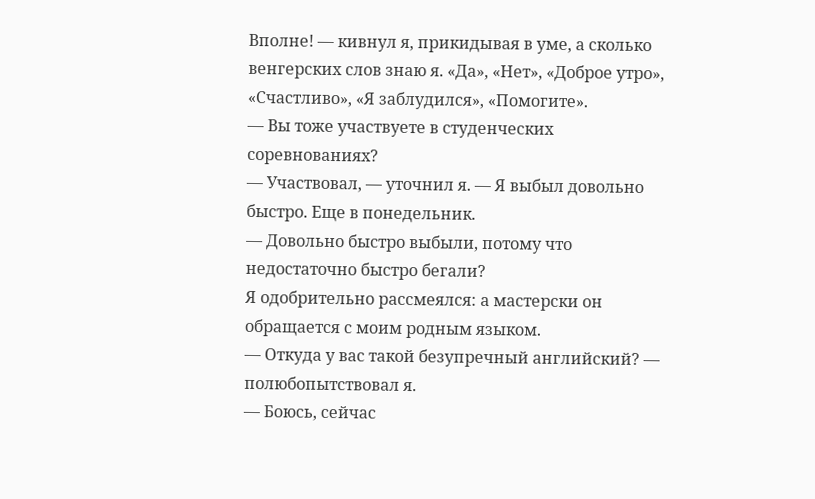Вполне! — кивнул я, прикидывая в уме, а сколько венгерских слов знаю я. «Да», «Нет», «Доброе утро», «Счастливо», «Я заблудился», «Помогите».
— Вы тоже участвуете в студенческих соревнованиях?
— Участвовал, — уточнил я. — Я выбыл довольно быстро. Еще в понедельник.
— Довольно быстро выбыли, потому что недостаточно быстро бегали?
Я одобрительно рассмеялся: а мастерски он обращается с моим родным языком.
— Откуда у вас такой безупречный английский? — полюбопытствовал я.
— Боюсь, сейчас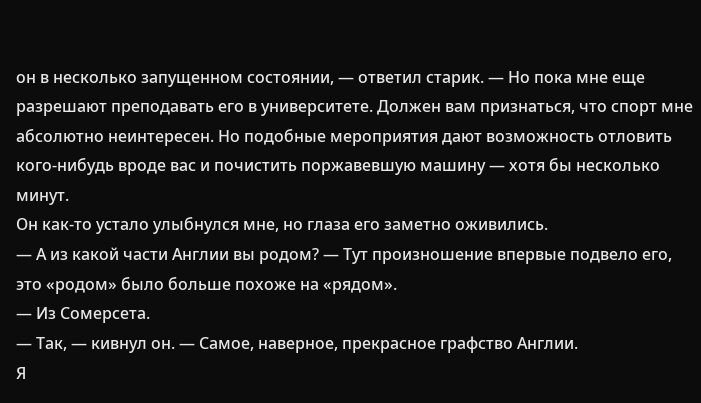он в несколько запущенном состоянии, — ответил старик. — Но пока мне еще разрешают преподавать его в университете. Должен вам признаться, что спорт мне абсолютно неинтересен. Но подобные мероприятия дают возможность отловить кого-нибудь вроде вас и почистить поржавевшую машину — хотя бы несколько минут.
Он как-то устало улыбнулся мне, но глаза его заметно оживились.
— А из какой части Англии вы родом? — Тут произношение впервые подвело его, это «родом» было больше похоже на «рядом».
— Из Сомерсета.
— Так, — кивнул он. — Самое, наверное, прекрасное графство Англии.
Я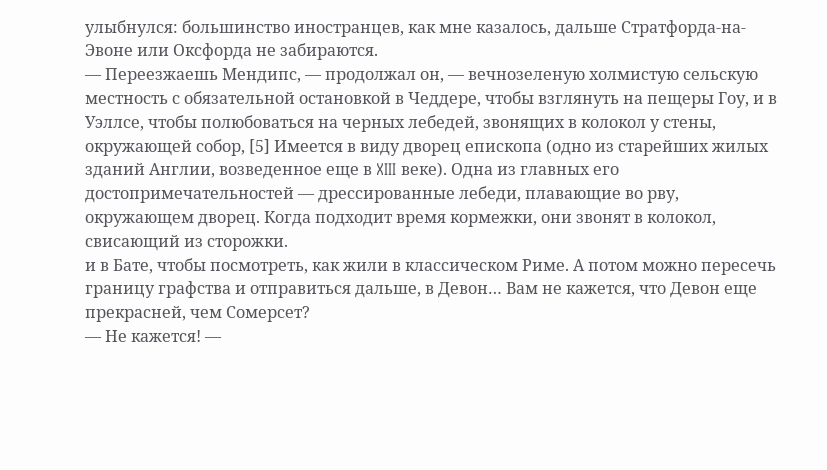улыбнулся: большинство иностранцев, как мне казалось, дальше Стратфорда-на-Эвоне или Оксфорда не забираются.
— Переезжаешь Мендипс, — продолжал он, — вечнозеленую холмистую сельскую местность с обязательной остановкой в Чеддере, чтобы взглянуть на пещеры Гоу, и в Уэллсе, чтобы полюбоваться на черных лебедей, звонящих в колокол у стены, окружающей собор, [5] Имеется в виду дворец епископа (одно из старейших жилых зданий Англии, возведенное еще в XIII веке). Одна из главных его достопримечательностей — дрессированные лебеди, плавающие во рву, окружающем дворец. Когда подходит время кормежки, они звонят в колокол, свисающий из сторожки.
и в Бате, чтобы посмотреть, как жили в классическом Риме. А потом можно пересечь границу графства и отправиться дальше, в Девон… Вам не кажется, что Девон еще прекрасней, чем Сомерсет?
— Не кажется! —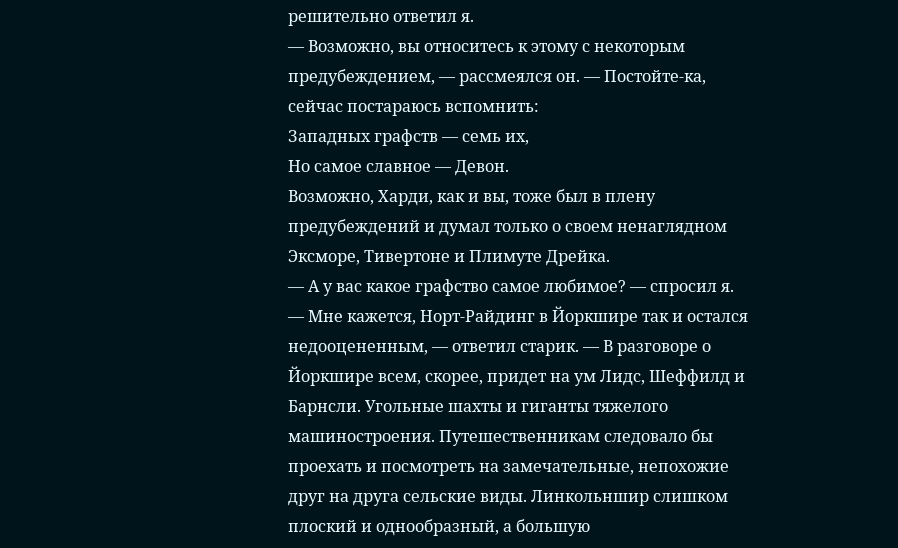решительно ответил я.
— Возможно, вы относитесь к этому с некоторым предубеждением, — рассмеялся он. — Постойте-ка, сейчас постараюсь вспомнить:
Западных графств — семь их,
Но самое славное — Девон.
Возможно, Харди, как и вы, тоже был в плену предубеждений и думал только о своем ненаглядном Эксморе, Тивертоне и Плимуте Дрейка.
— А у вас какое графство самое любимое? — спросил я.
— Мне кажется, Норт-Райдинг в Йоркшире так и остался недооцененным, — ответил старик. — В разговоре о Йоркшире всем, скорее, придет на ум Лидс, Шеффилд и Барнсли. Угольные шахты и гиганты тяжелого машиностроения. Путешественникам следовало бы проехать и посмотреть на замечательные, непохожие друг на друга сельские виды. Линкольншир слишком плоский и однообразный, а большую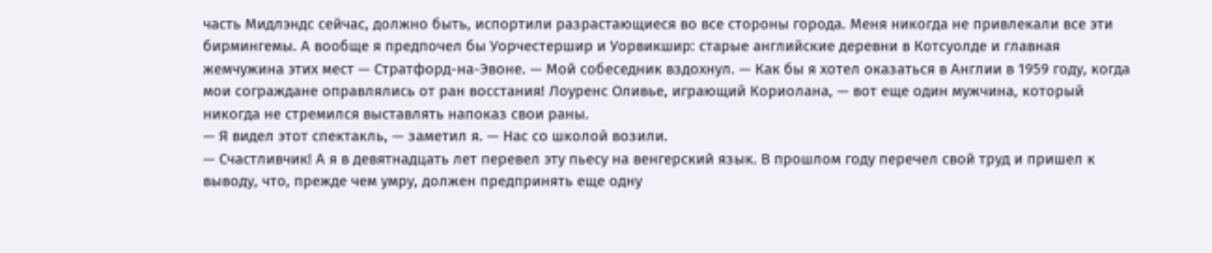часть Мидлэндс сейчас, должно быть, испортили разрастающиеся во все стороны города. Меня никогда не привлекали все эти бирмингемы. А вообще я предпочел бы Уорчестершир и Уорвикшир: старые английские деревни в Котсуолде и главная жемчужина этих мест — Стратфорд-на-Эвоне. — Мой собеседник вздохнул. — Как бы я хотел оказаться в Англии в 1959 году, когда мои сограждане оправлялись от ран восстания! Лоуренс Оливье, играющий Кориолана, — вот еще один мужчина, который никогда не стремился выставлять напоказ свои раны.
— Я видел этот спектакль, — заметил я. — Нас со школой возили.
— Счастливчик! А я в девятнадцать лет перевел эту пьесу на венгерский язык. В прошлом году перечел свой труд и пришел к выводу, что, прежде чем умру, должен предпринять еще одну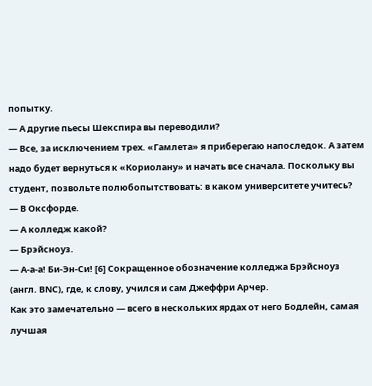попытку.
— А другие пьесы Шекспира вы переводили?
— Все, за исключением трех. «Гамлета» я приберегаю напоследок. А затем надо будет вернуться к «Кориолану» и начать все сначала. Поскольку вы студент, позвольте полюбопытствовать: в каком университете учитесь?
— В Оксфорде.
— А колледж какой?
— Брэйсноуз.
— А-а-а! Би-Эн-Си! [6] Сокращенное обозначение колледжа Брэйсноуз (англ. BNC), где, к слову, учился и сам Джеффри Арчер.
Как это замечательно — всего в нескольких ярдах от него Бодлейн, самая лучшая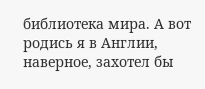библиотека мира. А вот родись я в Англии, наверное, захотел бы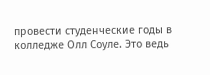провести студенческие годы в колледже Олл Соуле. Это ведь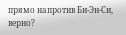прямо напротив Би-Эн-Си, верно?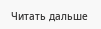Читать дальше